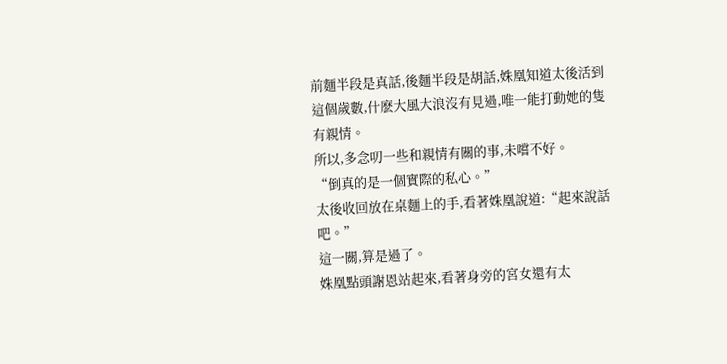前麵半段是真話,後麵半段是胡話,姝凰知道太後活到這個歲數,什麽大風大浪沒有見過,唯一能打動她的隻有親情。
所以,多念叨一些和親情有關的事,未嚐不好。
“倒真的是一個實際的私心。”
太後收回放在桌麵上的手,看著姝凰說道:“起來說話吧。”
這一關,算是過了。
姝凰點頭謝恩站起來,看著身旁的宮女還有太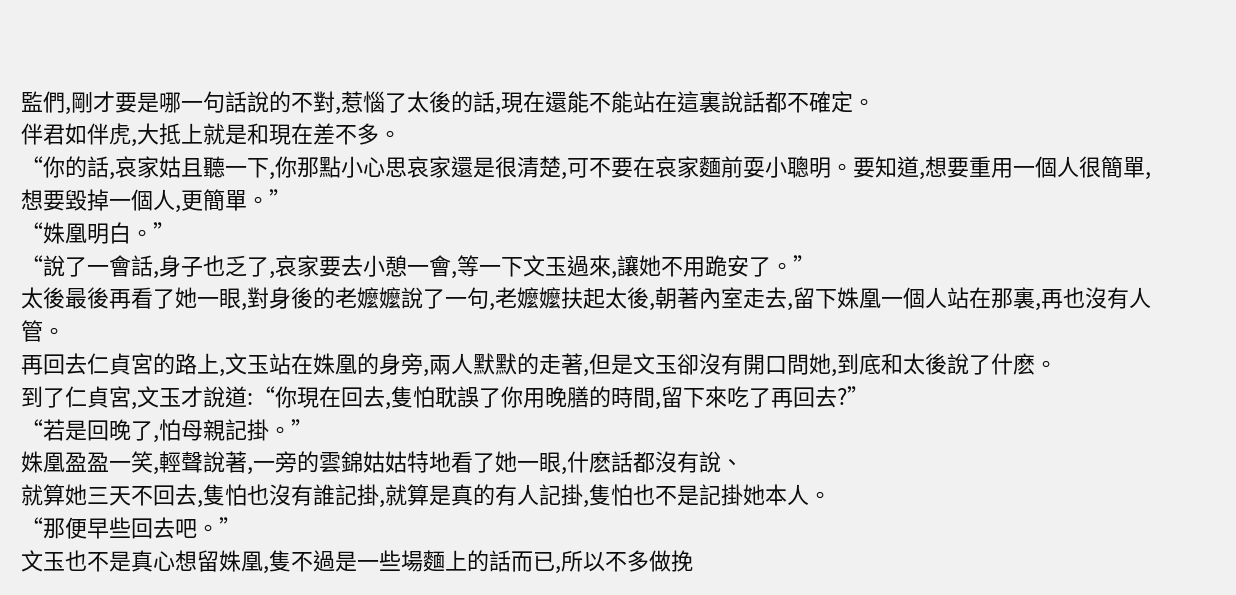監們,剛才要是哪一句話說的不對,惹惱了太後的話,現在還能不能站在這裏說話都不確定。
伴君如伴虎,大抵上就是和現在差不多。
“你的話,哀家姑且聽一下,你那點小心思哀家還是很清楚,可不要在哀家麵前耍小聰明。要知道,想要重用一個人很簡單,想要毀掉一個人,更簡單。”
“姝凰明白。”
“說了一會話,身子也乏了,哀家要去小憩一會,等一下文玉過來,讓她不用跪安了。”
太後最後再看了她一眼,對身後的老嬤嬤說了一句,老嬤嬤扶起太後,朝著內室走去,留下姝凰一個人站在那裏,再也沒有人管。
再回去仁貞宮的路上,文玉站在姝凰的身旁,兩人默默的走著,但是文玉卻沒有開口問她,到底和太後說了什麽。
到了仁貞宮,文玉才說道:“你現在回去,隻怕耽誤了你用晚膳的時間,留下來吃了再回去?”
“若是回晚了,怕母親記掛。”
姝凰盈盈一笑,輕聲說著,一旁的雲錦姑姑特地看了她一眼,什麽話都沒有說、
就算她三天不回去,隻怕也沒有誰記掛,就算是真的有人記掛,隻怕也不是記掛她本人。
“那便早些回去吧。”
文玉也不是真心想留姝凰,隻不過是一些場麵上的話而已,所以不多做挽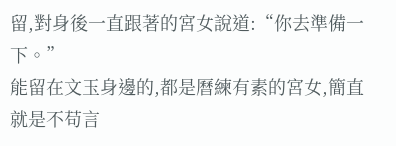留,對身後一直跟著的宮女說道:“你去準備一下。”
能留在文玉身邊的,都是曆練有素的宮女,簡直就是不苟言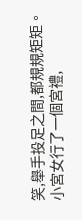笑,舉手投足之間,都規規矩矩。小宮女行了一個宮禮,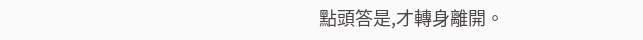點頭答是,才轉身離開。